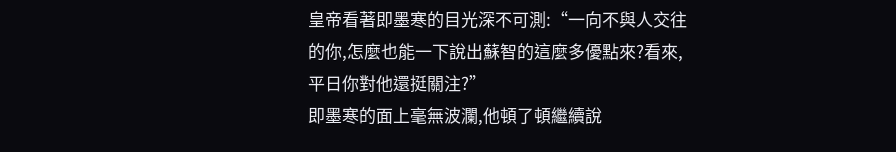皇帝看著即墨寒的目光深不可測:“一向不與人交往的你,怎麼也能一下說出蘇智的這麼多優點來?看來,平日你對他還挺關注?”
即墨寒的面上毫無波瀾,他頓了頓繼續說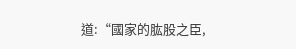道:“國家的肱股之臣,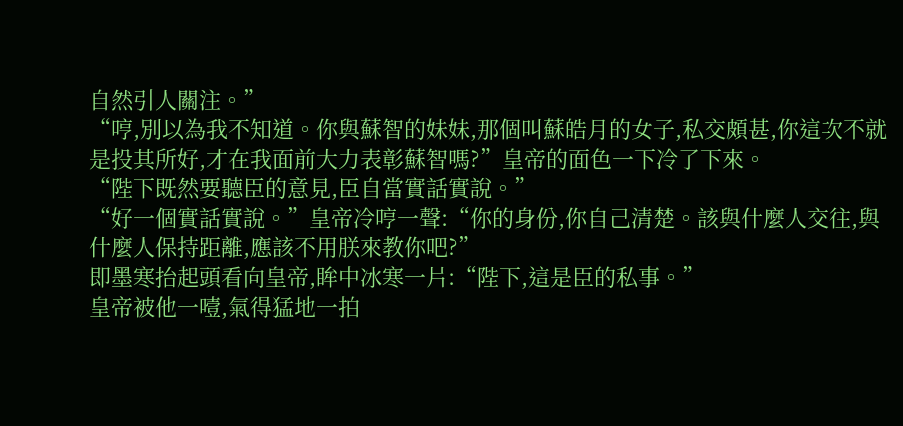自然引人關注。”
“哼,別以為我不知道。你與蘇智的妹妹,那個叫蘇皓月的女子,私交頗甚,你這次不就是投其所好,才在我面前大力表彰蘇智嗎?”皇帝的面色一下冷了下來。
“陛下既然要聽臣的意見,臣自當實話實說。”
“好一個實話實說。”皇帝冷哼一聲:“你的身份,你自己清楚。該與什麼人交往,與什麼人保持距離,應該不用朕來教你吧?”
即墨寒抬起頭看向皇帝,眸中冰寒一片:“陛下,這是臣的私事。”
皇帝被他一噎,氣得猛地一拍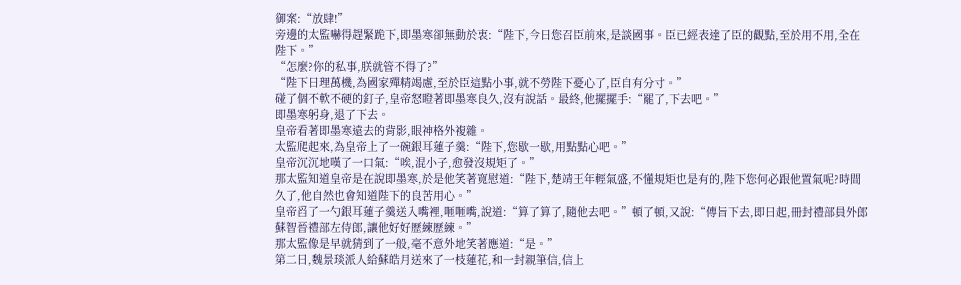御案:“放肆!”
旁邊的太監嚇得趕緊跪下,即墨寒卻無動於衷:“陛下,今日您召臣前來,是談國事。臣已經表達了臣的觀點,至於用不用,全在陛下。”
“怎麼?你的私事,朕就管不得了?”
“陛下日理萬機,為國家殫精竭慮,至於臣這點小事,就不勞陛下憂心了,臣自有分寸。”
碰了個不軟不硬的釘子,皇帝怒瞪著即墨寒良久,沒有說話。最終,他擺擺手:“罷了,下去吧。”
即墨寒躬身,退了下去。
皇帝看著即墨寒遠去的背影,眼神格外複雜。
太監爬起來,為皇帝上了一碗銀耳蓮子羹:“陛下,您歇一歇,用點點心吧。”
皇帝沉沉地嘆了一口氣:“唉,混小子,愈發沒規矩了。”
那太監知道皇帝是在說即墨寒,於是他笑著寬慰道:“陛下,楚靖王年輕氣盛,不懂規矩也是有的,陛下您何必跟他置氣呢?時間久了,他自然也會知道陛下的良苦用心。”
皇帝舀了一勺銀耳蓮子羹送入嘴裡,咂咂嘴,說道:“算了算了,隨他去吧。”頓了頓,又說:“傳旨下去,即日起,冊封禮部員外郎蘇智晉禮部左侍郎,讓他好好歷練歷練。”
那太監像是早就猜到了一般,毫不意外地笑著應道:“是。”
第二日,魏景琰派人給蘇皓月送來了一枝蓮花,和一封親筆信,信上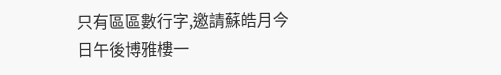只有區區數行字,邀請蘇皓月今日午後博雅樓一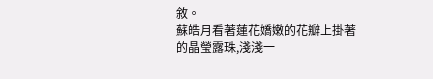敘。
蘇皓月看著蓮花嬌嫩的花瓣上掛著的晶瑩露珠,淺淺一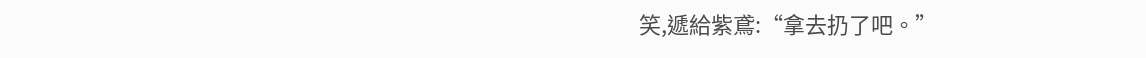笑,遞給紫鳶:“拿去扔了吧。”